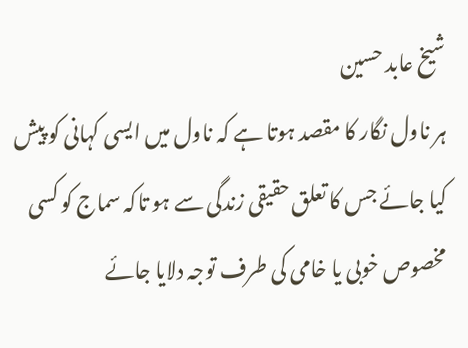شیخ عابد حسین
ہر ناول نگار کا مقصد ہوتا ہے کہ ناول میں ایسی کہانی کو پیش کیا جائے جس کا تعلق حقیقی زندگی سے ہو تاکہ سماج کو کسی مخصوص خوبی یا خامی کی طرف توجہ دلایا جائے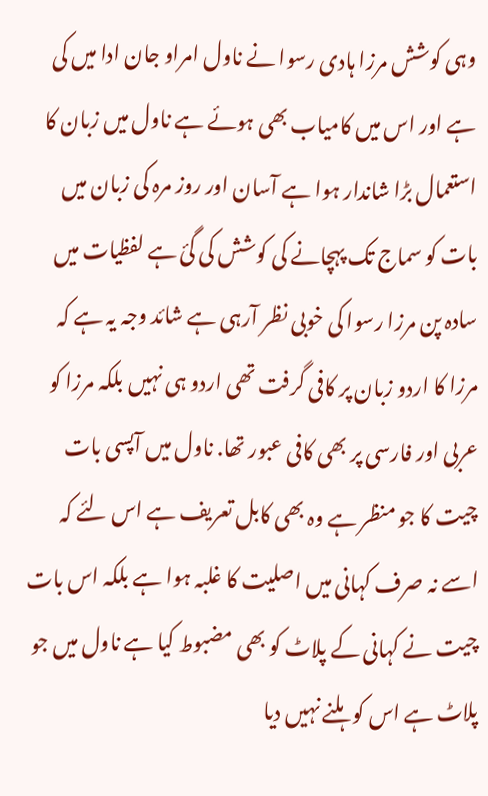وہی کوشش مرزا ہادی رسوا نے ناول امراو جان ادا میں کی ہے اور اس میں کامیاب بھی ہوئے ہے ناول میں زبان کا استعمال بڑا شاندار ہوا ہے آسان اور روز مرہ کی زبان میں بات کو سماج تک پہچانے کی کوشش کی گئ ہے لفظیات میں سادہ پن مرزا رسوا کی خوبی نظر آرہی ہے شائد وجہ یہ ہے کہ مرزا کا اردو زبان پر کافی گرفت تھی اردو ہی نہیں بلکہ مرزا کو عربی اور فارسی پر بھی کافی عبور تھا. ناول میں آپسی بات چیت کا جو منظر ہے وہ بھی کابل تعریف ہے اس لئے کہ اسے نہ صرف کہانی میں اصلیت کا غلبہ ہوا ہے بلکہ اس بات چیت نے کہانی کے پلاٹ کو بھی مضبوط کیا ہے ناول میں جو پلاٹ ہے اس کو ہلنے نہیں دیا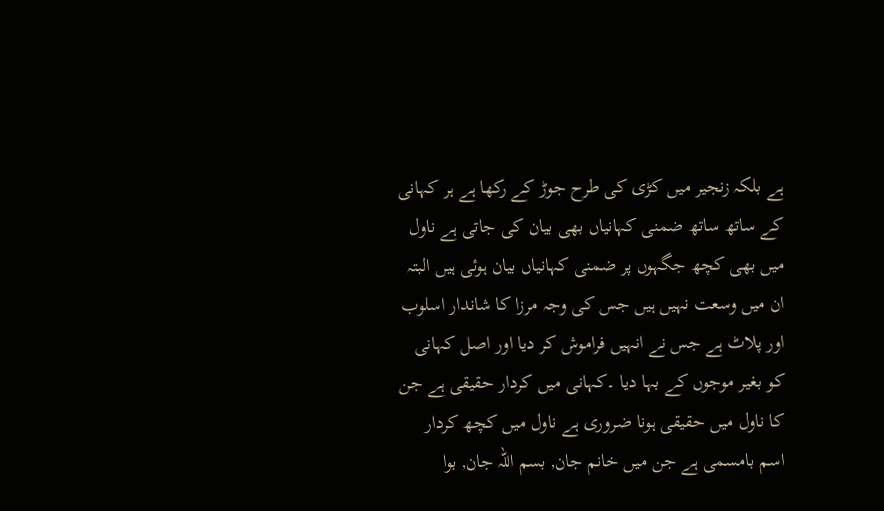ہے بلکہ زنجیر میں کڑی کی طرح جوڑ کے رکھا ہے ہر کہانی کے ساتھ ساتھ ضمنی کہانیاں بھی بیان کی جاتی ہے ناول میں بھی کچھ جگہوں پر ضمنی کہانیاں بیان ہوئی ہیں البتہ ان میں وسعت نہیں ہیں جس کی وجہ مرزا کا شاندار اسلوب اور پلاٹ ہے جس نے انہیں فراموش کر دیا اور اصل کہانی کو بغیر موجوں کے بہا دیا ۔کہانی میں کردار حقیقی ہے جن کا ناول میں حقیقی ہونا ضروری ہے ناول میں کچھ کردار اسم بامسمی ہے جن میں خانم جان, بسم اللہ جان, بوا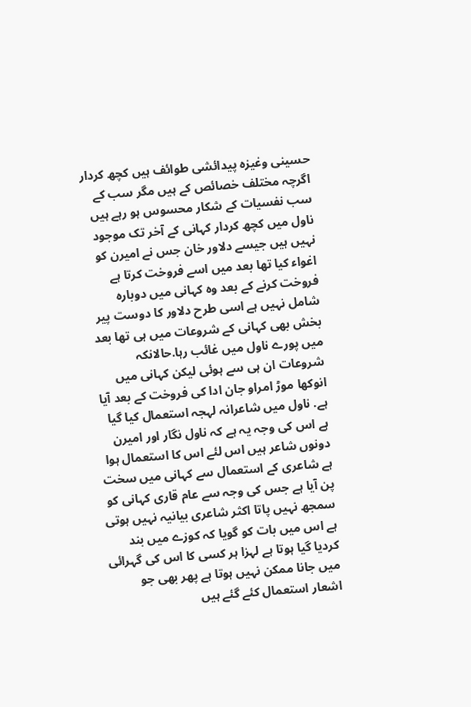حسینی وغیزہ پیدائشی طوائف ہیں کچھ کردار اگرچہ مختلف خصائص کے ہیں مگر سب کے سب نفسیات کے شکار محسوس ہو رہے ہیں ناول میں کچھ کردار کہانی کے آخر تک موجود نہیں ہیں جیسے دلاور خان جس نے امیرن کو اغواء کیا تھا بعد میں اسے فروخت کرتا ہے فروخت کرنے کے بعد وہ کہانی میں دوبارہ شامل نہیں ہے اسی طرح دلاور کا دوست پیر بخش بھی کہانی کے شروعات میں ہی تھا بعد میں پورے ناول میں غائب رہا.حالانکہ شروعات ان ہی سے ہوئی لیکن کہانی میں انوکھا موڑ امراو جان ادا کی فروخت کے بعد آیا ہے. ناول میں شاعرانہ لہجہ استعمال کیا گیا ہے اس کی وجہ یہ ہے کہ ناول نگار اور امیرن دونوں شاعر ہیں اس لئے اس کا استعمال ہوا ہے شاعری کے استعمال سے کہانی میں سخت پن آیا ہے جس کی وجہ سے عام قاری کہانی کو سمجھ نہیں پاتا اکثر شاعری بیانیہ نہیں ہوتی ہے اس میں بات کو گویا کہ کوزے میں بند کردیا گیا ہوتا ہے لہزا ہر کسی کا اس کی گہرائی میں جانا ممکن نہیں ہوتا ہے پھر بھی جو اشعار استعمال کئے گئے ہیں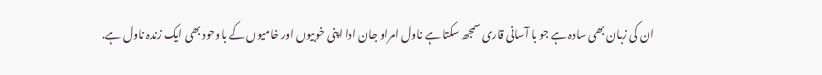ان کی زبان بھی سادہ ہے جو با آسانی قاری سمجھ سکتا ہے ناول امراو جان ادا اپنی خوبیوں اور خامیوں کے باوحود بھی ایک زندہ ناول ہے.